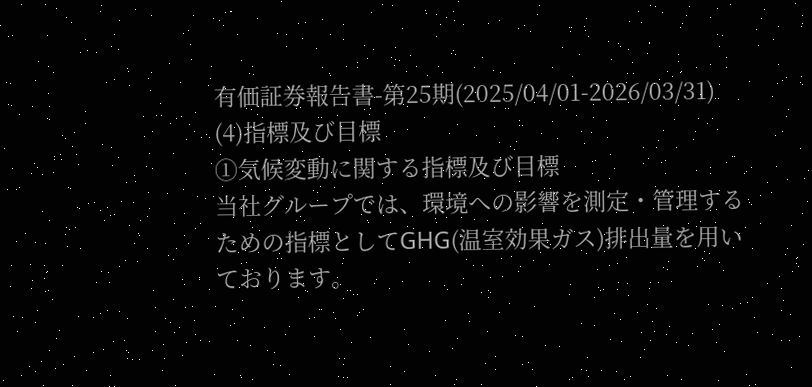有価証券報告書-第25期(2025/04/01-2026/03/31)
(4)指標及び目標
①気候変動に関する指標及び目標
当社グループでは、環境への影響を測定・管理するための指標としてGHG(温室効果ガス)排出量を用いております。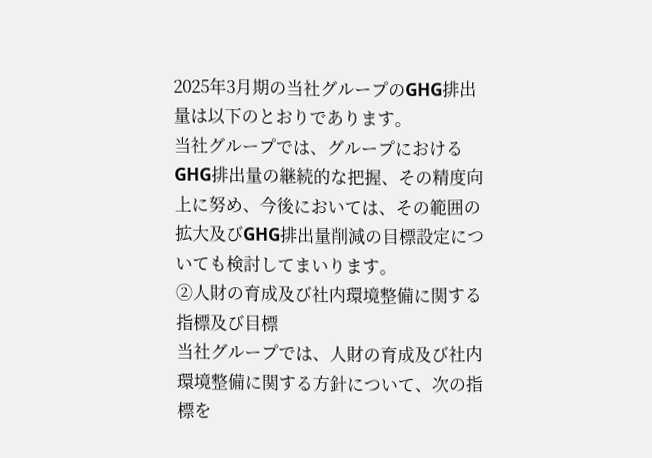2025年3月期の当社グループのGHG排出量は以下のとおりであります。
当社グループでは、グループにおけるGHG排出量の継続的な把握、その精度向上に努め、今後においては、その範囲の拡大及びGHG排出量削減の目標設定についても検討してまいります。
②人財の育成及び社内環境整備に関する指標及び目標
当社グループでは、人財の育成及び社内環境整備に関する方針について、次の指標を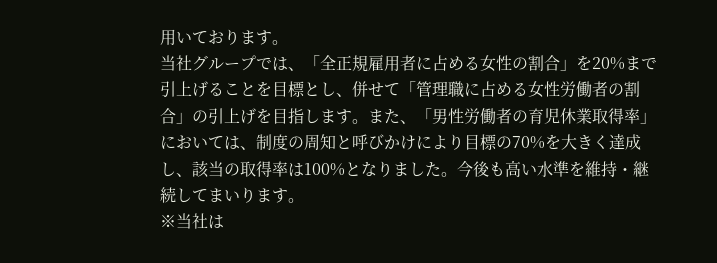用いております。
当社グループでは、「全正規雇用者に占める女性の割合」を20%まで引上げることを目標とし、併せて「管理職に占める女性労働者の割合」の引上げを目指します。また、「男性労働者の育児休業取得率」においては、制度の周知と呼びかけにより目標の70%を大きく達成し、該当の取得率は100%となりました。今後も高い水準を維持・継続してまいります。
※当社は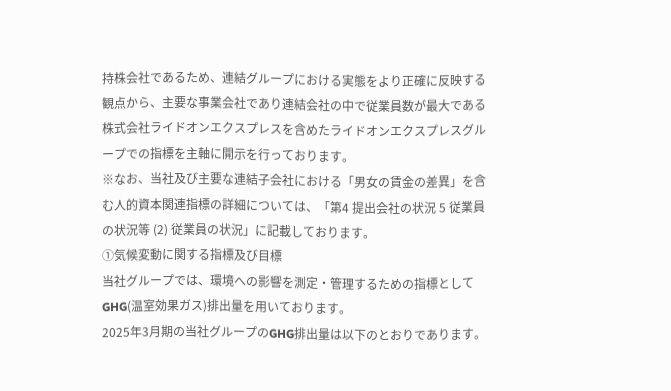持株会社であるため、連結グループにおける実態をより正確に反映する観点から、主要な事業会社であり連結会社の中で従業員数が最大である株式会社ライドオンエクスプレスを含めたライドオンエクスプレスグループでの指標を主軸に開示を行っております。
※なお、当社及び主要な連結子会社における「男女の賃金の差異」を含む人的資本関連指標の詳細については、「第4 提出会社の状況 5 従業員の状況等 (2) 従業員の状況」に記載しております。
①気候変動に関する指標及び目標
当社グループでは、環境への影響を測定・管理するための指標としてGHG(温室効果ガス)排出量を用いております。
2025年3月期の当社グループのGHG排出量は以下のとおりであります。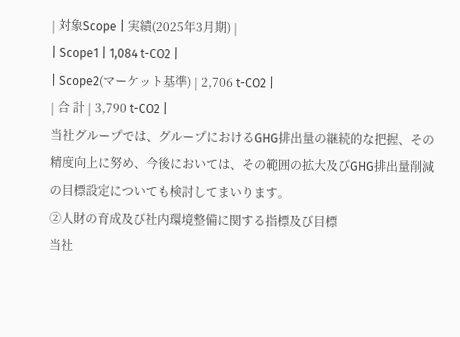| 対象Scope | 実績(2025年3月期) |
| Scope1 | 1,084 t-CO2 |
| Scope2(マーケット基準) | 2,706 t-CO2 |
| 合 計 | 3,790 t-CO2 |
当社グループでは、グループにおけるGHG排出量の継続的な把握、その精度向上に努め、今後においては、その範囲の拡大及びGHG排出量削減の目標設定についても検討してまいります。
②人財の育成及び社内環境整備に関する指標及び目標
当社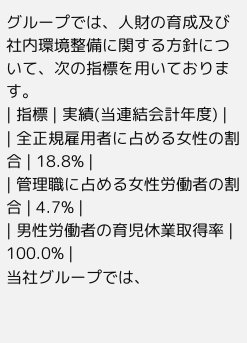グループでは、人財の育成及び社内環境整備に関する方針について、次の指標を用いております。
| 指標 | 実績(当連結会計年度) |
| 全正規雇用者に占める女性の割合 | 18.8% |
| 管理職に占める女性労働者の割合 | 4.7% |
| 男性労働者の育児休業取得率 | 100.0% |
当社グループでは、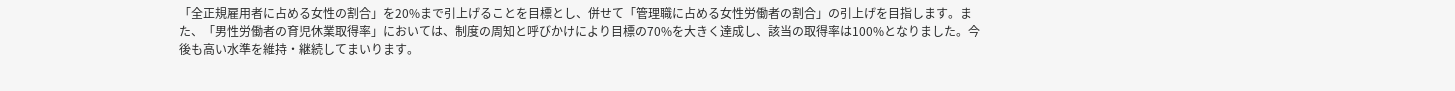「全正規雇用者に占める女性の割合」を20%まで引上げることを目標とし、併せて「管理職に占める女性労働者の割合」の引上げを目指します。また、「男性労働者の育児休業取得率」においては、制度の周知と呼びかけにより目標の70%を大きく達成し、該当の取得率は100%となりました。今後も高い水準を維持・継続してまいります。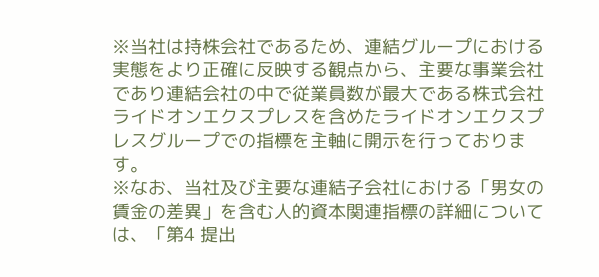※当社は持株会社であるため、連結グループにおける実態をより正確に反映する観点から、主要な事業会社であり連結会社の中で従業員数が最大である株式会社ライドオンエクスプレスを含めたライドオンエクスプレスグループでの指標を主軸に開示を行っております。
※なお、当社及び主要な連結子会社における「男女の賃金の差異」を含む人的資本関連指標の詳細については、「第4 提出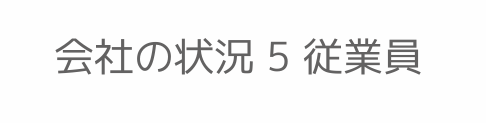会社の状況 5 従業員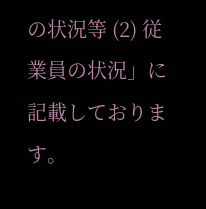の状況等 (2) 従業員の状況」に記載しております。